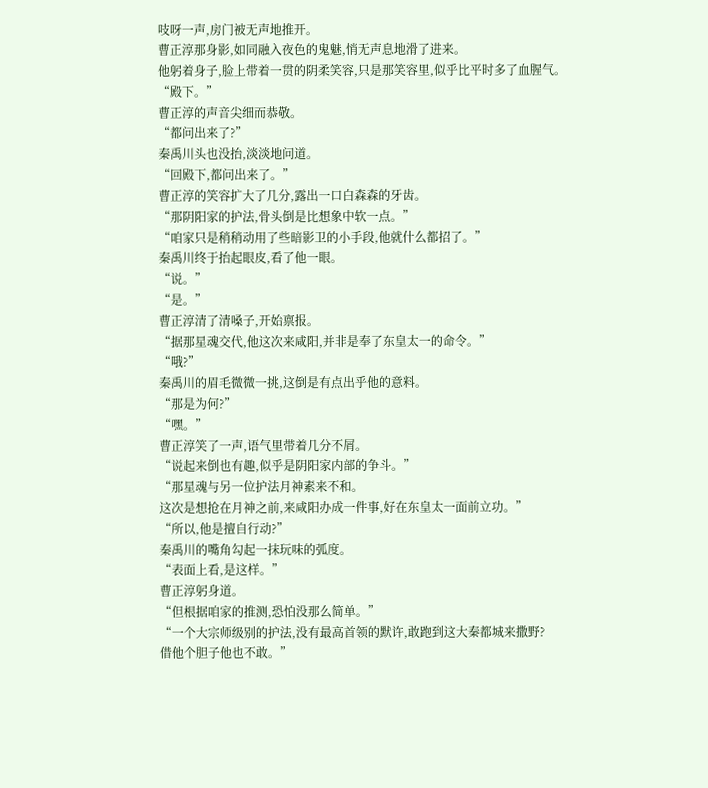吱呀一声,房门被无声地推开。
曹正淳那身影,如同融入夜色的鬼魅,悄无声息地滑了进来。
他躬着身子,脸上带着一贯的阴柔笑容,只是那笑容里,似乎比平时多了血腥气。
“殿下。”
曹正淳的声音尖细而恭敬。
“都问出来了?”
秦禹川头也没抬,淡淡地问道。
“回殿下,都问出来了。”
曹正淳的笑容扩大了几分,露出一口白森森的牙齿。
“那阴阳家的护法,骨头倒是比想象中软一点。”
“咱家只是稍稍动用了些暗影卫的小手段,他就什么都招了。”
秦禹川终于抬起眼皮,看了他一眼。
“说。”
“是。”
曹正淳清了清嗓子,开始禀报。
“据那星魂交代,他这次来咸阳,并非是奉了东皇太一的命令。”
“哦?”
秦禹川的眉毛微微一挑,这倒是有点出乎他的意料。
“那是为何?”
“嘿。”
曹正淳笑了一声,语气里带着几分不屑。
“说起来倒也有趣,似乎是阴阳家内部的争斗。”
“那星魂与另一位护法月神素来不和。
这次是想抢在月神之前,来咸阳办成一件事,好在东皇太一面前立功。”
“所以,他是擅自行动?”
秦禹川的嘴角勾起一抹玩味的弧度。
“表面上看,是这样。”
曹正淳躬身道。
“但根据咱家的推测,恐怕没那么简单。”
“一个大宗师级别的护法,没有最高首领的默许,敢跑到这大秦都城来撒野?
借他个胆子他也不敢。”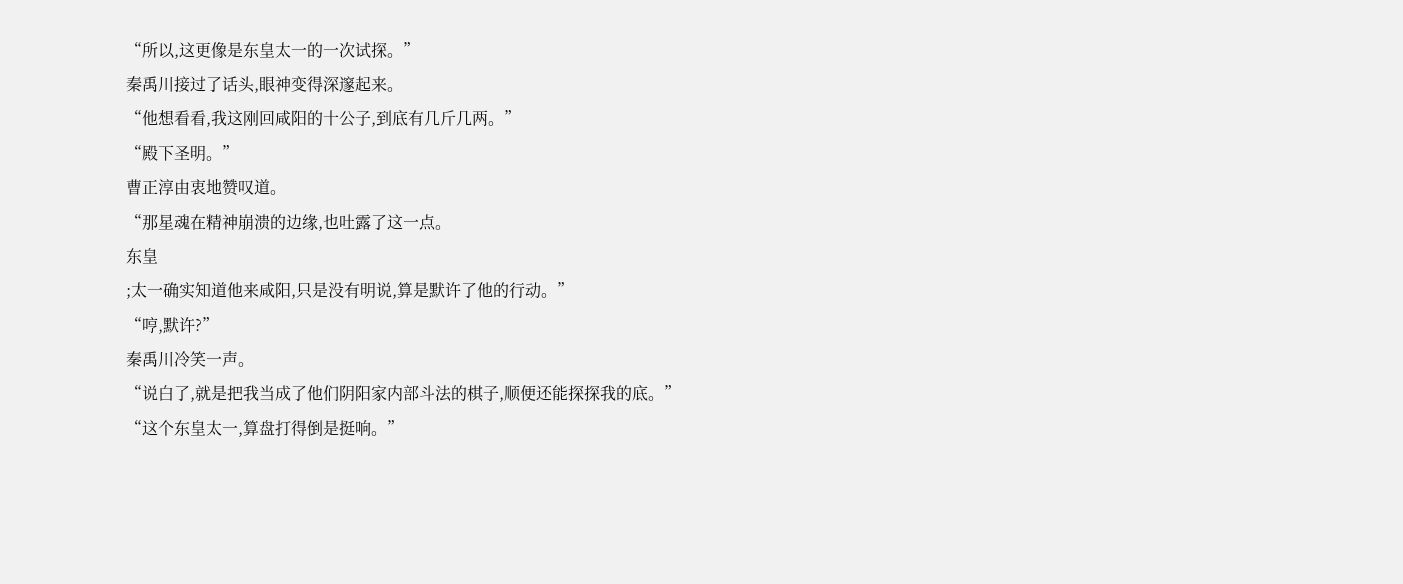“所以,这更像是东皇太一的一次试探。”
秦禹川接过了话头,眼神变得深邃起来。
“他想看看,我这刚回咸阳的十公子,到底有几斤几两。”
“殿下圣明。”
曹正淳由衷地赞叹道。
“那星魂在精神崩溃的边缘,也吐露了这一点。
东皇
;太一确实知道他来咸阳,只是没有明说,算是默许了他的行动。”
“哼,默许?”
秦禹川冷笑一声。
“说白了,就是把我当成了他们阴阳家内部斗法的棋子,顺便还能探探我的底。”
“这个东皇太一,算盘打得倒是挺响。”